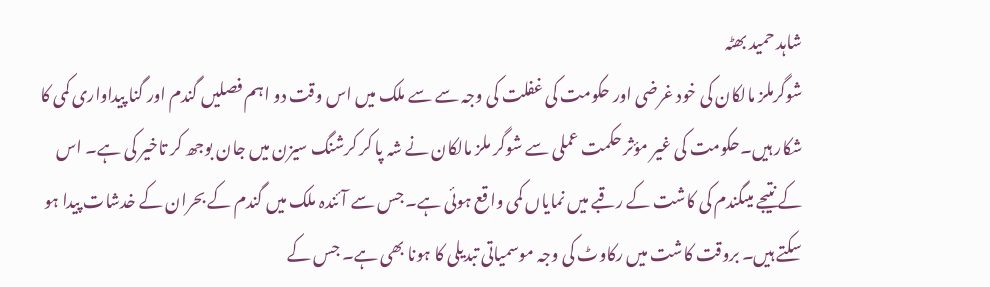شاہد حمید بھٹہ
شوگرملز مالکان کی خود غرضی اور حکومت کی غفلت کی وجہ سے سے ملک میں اس وقت دو اہم فصلیں گندم اور گنا پیداواری کمی کا شکار ہیں۔حکومت کی غیر مؤثر حکمت عملی سے شوگر ملز مالکان نے شہ پا کر کرشنگ سیزن میں جان بوجھ کر تاخیر کی ہے۔ اس کے نتیجے میںگندم کی کاشت کے رقبے میں نمایاں کمی واقع ہوئی ہے۔ جس سے آئندہ ملک میں گندم کے بحران کے خدشات پیدا ہو سکتے ہیں۔ بروقت کاشت میں رکاوٹ کی وجہ موسمیاتی تبدیلی کا ہونا بھی ہے۔ جس کے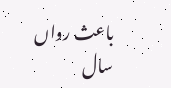باعث رواں سال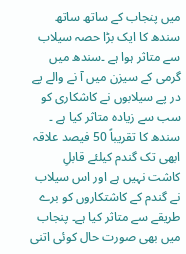میں پنجاب کے ساتھ ساتھ سندھ کا ایک بڑا حصہ سیلاب سے متاثر ہوا ہے ۔سندھ میں گرمی کے سیزن میں آ نے والے پے در پے سیلابوں نے کاشکاری کو سب سے زیادہ متاثر کیا ہے ۔ سندھ کا تقریباً 50 فیصد علاقہ ابھی تک گندم کیلئے قابلِ کاشت نہیں ہے اور اس سیلاب نے گندم کے کاشتکاروں کو برے طریقے سے متاثر کیا ہے۔ پنجاب میں بھی صورت حال کوئی اتنی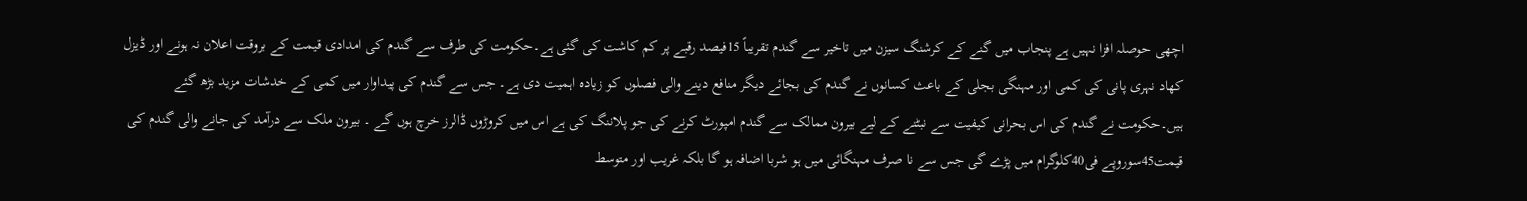اچھی حوصلہ افزا نہیں ہے پنجاب میں گنے کے کرشنگ سیزن میں تاخیر سے گندم تقریباً 15فیصد رقبے پر کم کاشت کی گئی ہے۔حکومت کی طرف سے گندم کی امدادی قیمت کے بروقت اعلان نہ ہونے اور ڈیزل کھاد نہری پانی کی کمی اور مہنگی بجلی کے باعث کسانوں نے گندم کی بجائے دیگر منافع دینے والی فصلوں کو زیادہ اہمیت دی ہے۔ جس سے گندم کی پیداوار میں کمی کے خدشات مزید بڑھ گئے ہیں۔حکومت نے گندم کی اس بحرانی کیفیت سے نبٹنے کے لیے بیرون ممالک سے گندم امپورٹ کرنے کی جو پلاننگ کی ہے اس میں کروڑوں ڈالرز خرچ ہوں گے ۔ بیرون ملک سے درآمد کی جانے والی گندم کی قیمت45سوروپے فی40کلوگرام میں پڑے گی جس سے نا صرف مہنگائی میں ہو شربا اضافہ ہو گا بلکہ غریب اور متوسط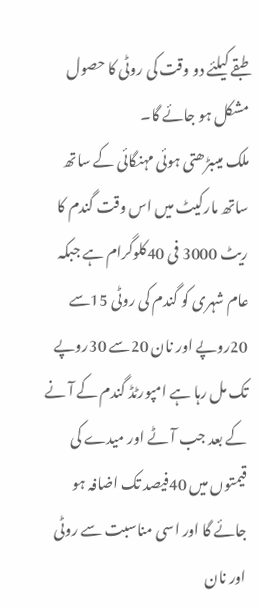طبقے کیلئے دو وقت کی روٹی کا حصول مشکل ہو جائے گا۔
ملک میںبڑھتی ہوئی مہنگائی کے ساتھ ساتھ مارکیٹ میں اس وقت گندم کا ریٹ 3000 فی 40کلوگرام ہے جبکہ عام شہری کو گندم کی روٹی 15سے 20روپے اور نان 20سے 30روپے تک مل رہا ہے امپورٹڈ گندم کے آ نے کے بعد جب آ ٹے اور میدے کی قیمتوں میں 40فیصد تک اضافہ ہو جائے گا اور اسی مناسبت سے روٹی اور نان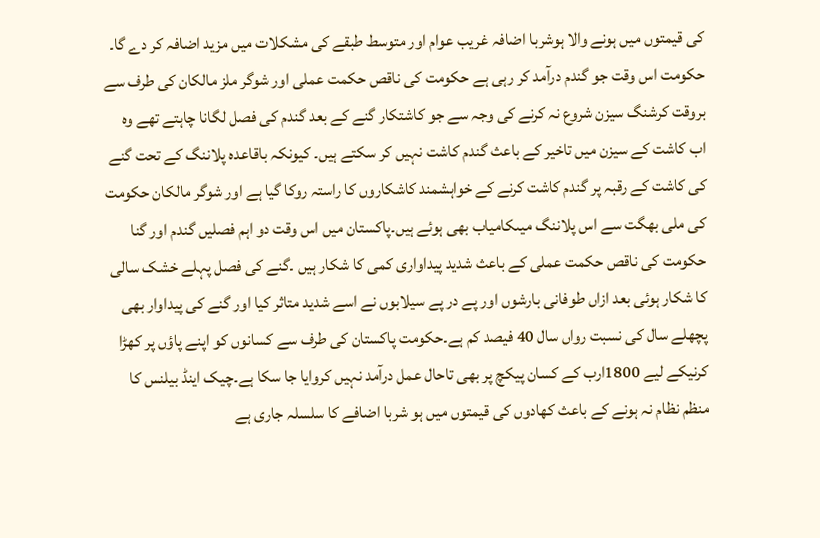کی قیمتوں میں ہونے والا ہوشربا اضافہ غریب عوام اور متوسط طبقے کی مشکلات میں مزید اضافہ کر دے گا۔ حکومت اس وقت جو گندم درآمد کر رہی ہے حکومت کی ناقص حکمت عملی اور شوگر ملز مالکان کی طرف سے بروقت کرشنگ سیزن شروع نہ کرنے کی وجہ سے جو کاشتکار گنے کے بعد گندم کی فصل لگانا چاہتے تھے وہ اب کاشت کے سیزن میں تاخیر کے باعث گندم کاشت نہیں کر سکتے ہیں۔ کیونکہ باقاعدہ پلاننگ کے تحت گنے کی کاشت کے رقبہ پر گندم کاشت کرنے کے خواہشمند کاشکاروں کا راستہ روکا گیا ہے اور شوگر مالکان حکومت کی ملی بھگت سے اس پلاننگ میںکامیاب بھی ہوئے ہیں۔پاکستان میں اس وقت دو اہم فصلیں گندم اور گنا حکومت کی ناقص حکمت عملی کے باعث شدید پیداواری کمی کا شکار ہیں ۔گنے کی فصل پہلے خشک سالی کا شکار ہوئی بعد ازاں طوفانی بارشوں اور پے در پے سیلابوں نے اسے شدید متاثر کیا اور گنے کی پیداوار بھی پچھلے سال کی نسبت رواں سال 40 فیصد کم ہے۔حکومت پاکستان کی طرف سے کسانوں کو اپنے پاؤں پر کھڑا کرنیکے لیے 1800ارب کے کسان پیکچ پر بھی تاحال عمل درآمد نہیں کروایا جا سکا ہے۔چیک اینڈ بیلنس کا منظم نظام نہ ہونے کے باعث کھادوں کی قیمتوں میں ہو شربا اضافے کا سلسلہ جاری ہے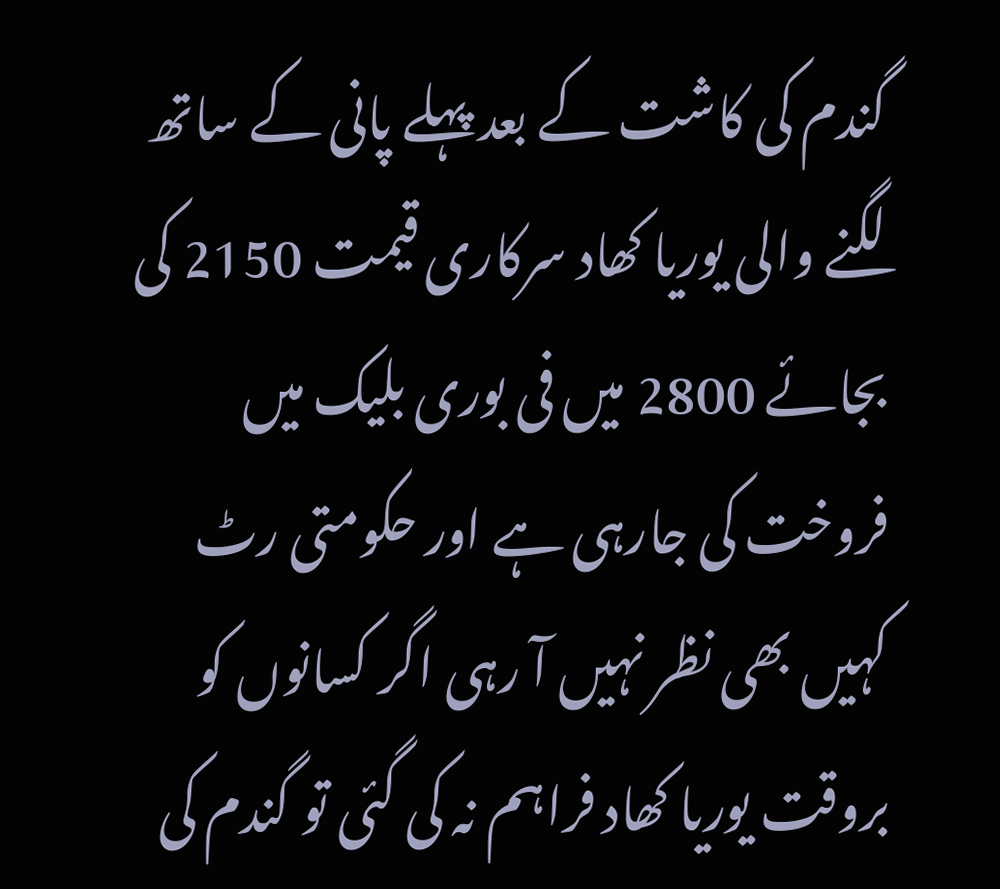گندم کی کاشت کے بعد پہلے پانی کے ساتھ لگنے والی یوریا کھاد سرکاری قیمت 2150 کی بجائے 2800 میں فی بوری بلیک میں فروخت کی جارہی ہے اور حکومتی رٹ کہیں بھی نظر نہیں آ رہی اگر کسانوں کو بروقت یوریا کھاد فراہم نہ کی گئی تو گندم کی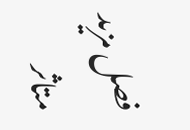فصل مزید متاثر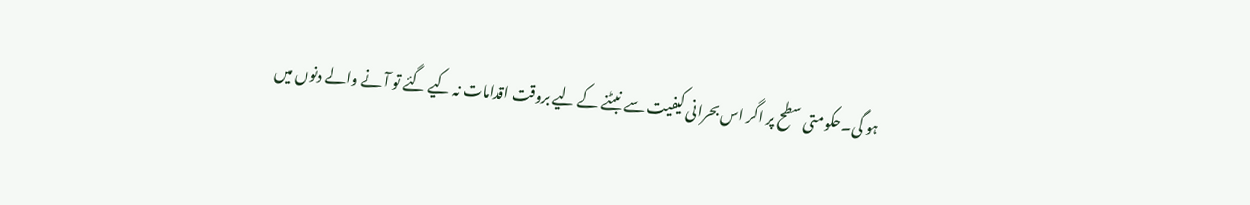ہو گی۔حکومتی سطح پر اگر اس بحرانی کیفیت سے نبٹنے کے لیے بروقت اقدامات نہ کیے گئے تو آ نے والے دنوں میں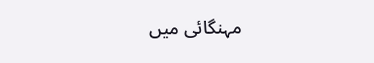مہنگائی میں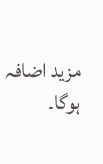مزید اضافہ ہوگا۔